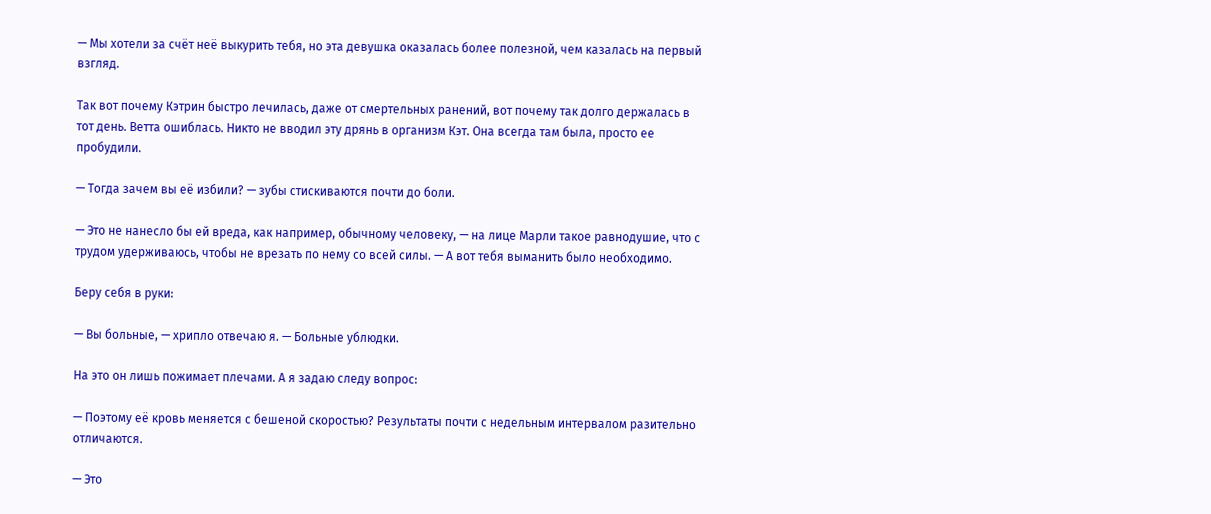— Мы хотели за счёт неё выкурить тебя, но эта девушка оказалась более полезной, чем казалась на первый взгляд.

Так вот почему Кэтрин быстро лечилась, даже от смертельных ранений, вот почему так долго держалась в тот день. Ветта ошиблась. Никто не вводил эту дрянь в организм Кэт. Она всегда там была, просто ее пробудили.

— Тогда зачем вы её избили? — зубы стискиваются почти до боли.

— Это не нанесло бы ей вреда, как например, обычному человеку, — на лице Марли такое равнодушие, что с трудом удерживаюсь, чтобы не врезать по нему со всей силы. — А вот тебя выманить было необходимо.

Беру себя в руки:

— Вы больные, — хрипло отвечаю я. — Больные ублюдки.

На это он лишь пожимает плечами. А я задаю следу вопрос:

— Поэтому её кровь меняется с бешеной скоростью? Результаты почти с недельным интервалом разительно отличаются.

— Это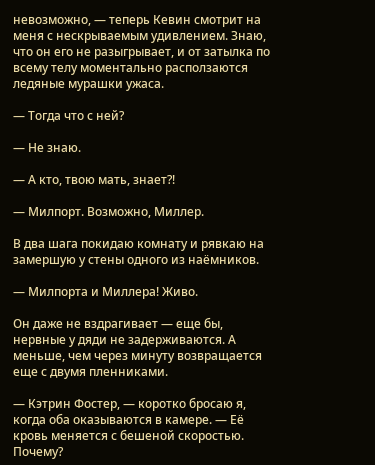невозможно, — теперь Кевин смотрит на меня с нескрываемым удивлением. Знаю, что он его не разыгрывает, и от затылка по всему телу моментально расползаются ледяные мурашки ужаса.

— Тогда что с ней?

— Не знаю.

— А кто, твою мать, знает?!

— Милпорт. Возможно, Миллер.

В два шага покидаю комнату и рявкаю на замершую у стены одного из наёмников.

— Милпорта и Миллера! Живо.

Он даже не вздрагивает — еще бы, нервные у дяди не задерживаются. А меньше, чем через минуту возвращается еще с двумя пленниками.

— Кэтрин Фостер, — коротко бросаю я, когда оба оказываются в камере. — Её кровь меняется с бешеной скоростью. Почему?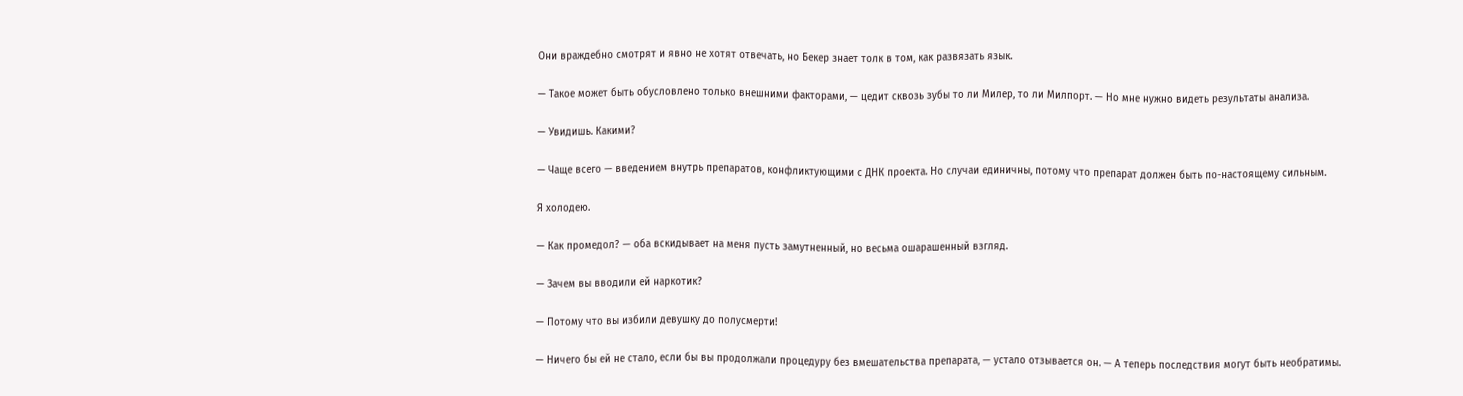Они враждебно смотрят и явно не хотят отвечать, но Бекер знает толк в том, как развязать язык.

— Такое может быть обусловлено только внешними факторами, — цедит сквозь зубы то ли Милер, то ли Милпорт. — Но мне нужно видеть результаты анализа.

— Увидишь. Какими?

— Чаще всего — введением внутрь препаратов, конфликтующими с ДНК проекта. Но случаи единичны, потому что препарат должен быть по-настоящему сильным.

Я холодею.

— Как промедол? — оба вскидывает на меня пусть замутненный, но весьма ошарашенный взгляд.

— Зачем вы вводили ей наркотик?

— Потому что вы избили девушку до полусмерти!

— Ничего бы ей не стало, если бы вы продолжали процедуру без вмешательства препарата, — устало отзывается он. — А теперь последствия могут быть необратимы.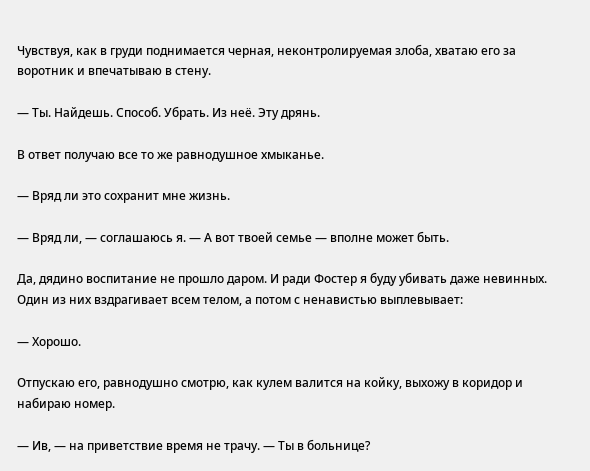Чувствуя, как в груди поднимается черная, неконтролируемая злоба, хватаю его за воротник и впечатываю в стену.

— Ты. Найдешь. Способ. Убрать. Из неё. Эту дрянь.

В ответ получаю все то же равнодушное хмыканье.

— Вряд ли это сохранит мне жизнь.

— Вряд ли, — соглашаюсь я. — А вот твоей семье — вполне может быть.

Да, дядино воспитание не прошло даром. И ради Фостер я буду убивать даже невинных. Один из них вздрагивает всем телом, а потом с ненавистью выплевывает:

— Хорошо.

Отпускаю его, равнодушно смотрю, как кулем валится на койку, выхожу в коридор и набираю номер.

— Ив, — на приветствие время не трачу. — Ты в больнице?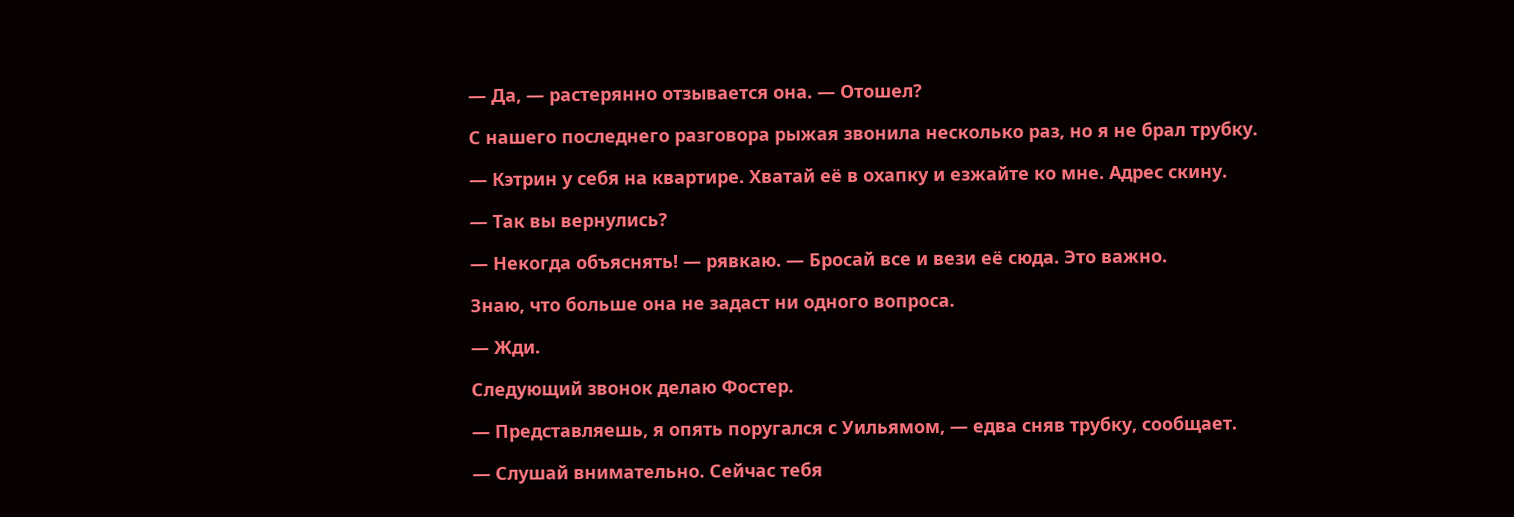— Да, — растерянно отзывается она. — Отошел?

С нашего последнего разговора рыжая звонила несколько раз, но я не брал трубку.

— Кэтрин у себя на квартире. Хватай её в охапку и езжайте ко мне. Адрес скину.

— Так вы вернулись?

— Некогда объяснять! — рявкаю. — Бросай все и вези её сюда. Это важно.

Знаю, что больше она не задаст ни одного вопроса.

— Жди.

Следующий звонок делаю Фостер.

— Представляешь, я опять поругался с Уильямом, — едва сняв трубку, сообщает.

— Слушай внимательно. Сейчас тебя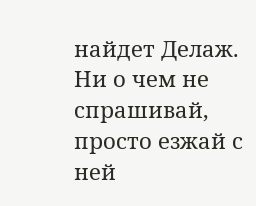найдет Делаж. Ни о чем не спрашивай, просто езжай с ней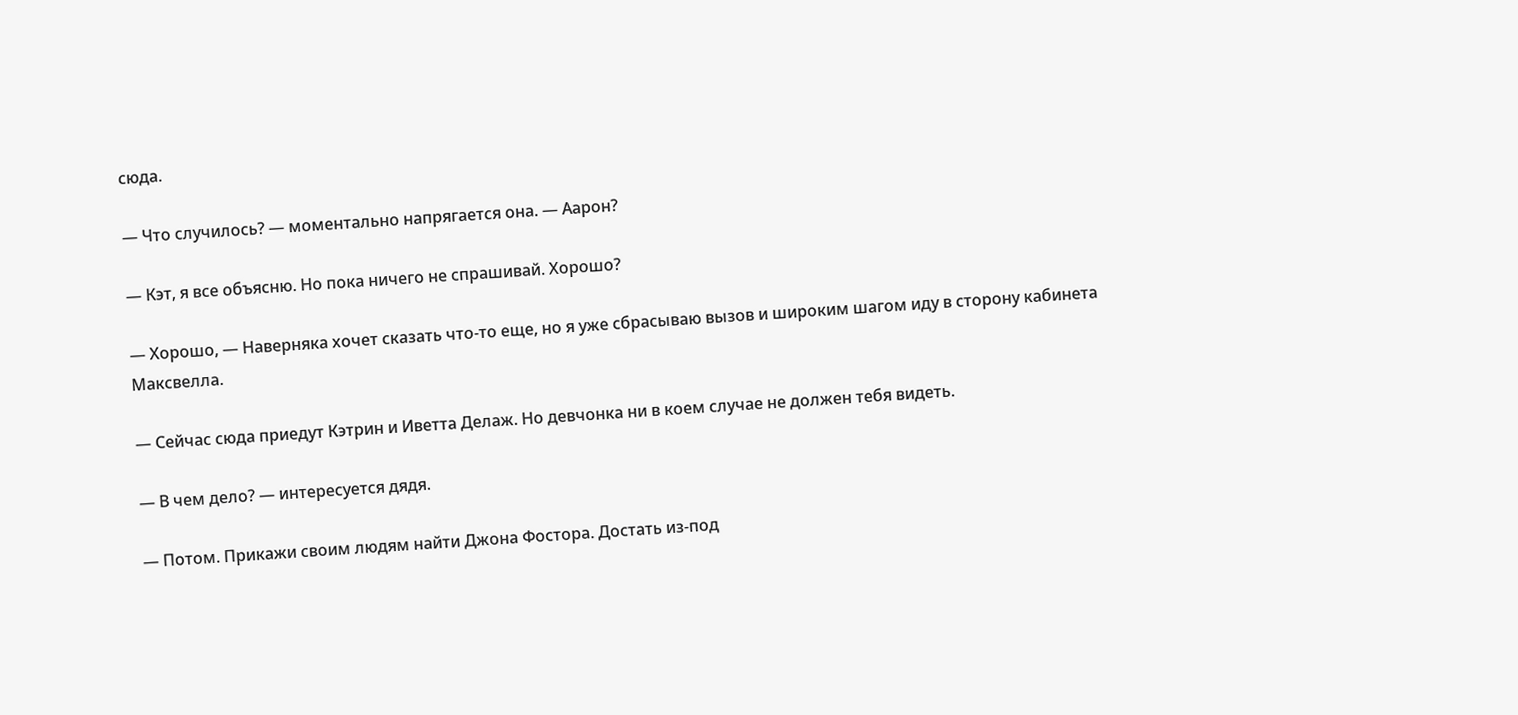сюда.

— Что случилось? — моментально напрягается она. — Аарон?

— Кэт, я все объясню. Но пока ничего не спрашивай. Хорошо?

— Хорошо, — Наверняка хочет сказать что-то еще, но я уже сбрасываю вызов и широким шагом иду в сторону кабинета Максвелла.

— Сейчас сюда приедут Кэтрин и Иветта Делаж. Но девчонка ни в коем случае не должен тебя видеть.

— В чем дело? — интересуется дядя.

— Потом. Прикажи своим людям найти Джона Фостора. Достать из-под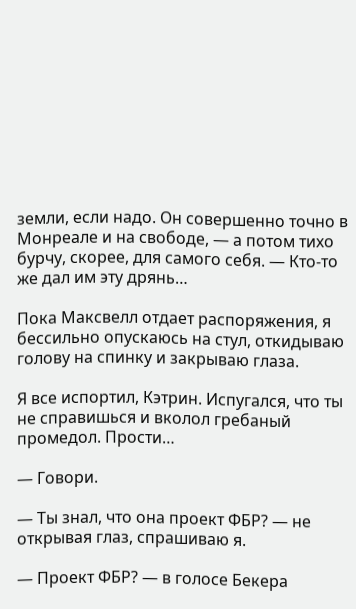земли, если надо. Он совершенно точно в Монреале и на свободе, — а потом тихо бурчу, скорее, для самого себя. — Кто-то же дал им эту дрянь…

Пока Максвелл отдает распоряжения, я бессильно опускаюсь на стул, откидываю голову на спинку и закрываю глаза.

Я все испортил, Кэтрин. Испугался, что ты не справишься и вколол гребаный промедол. Прости…

— Говори.

— Ты знал, что она проект ФБР? — не открывая глаз, спрашиваю я.

— Проект ФБР? — в голосе Бекера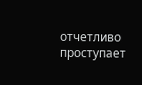отчетливо проступает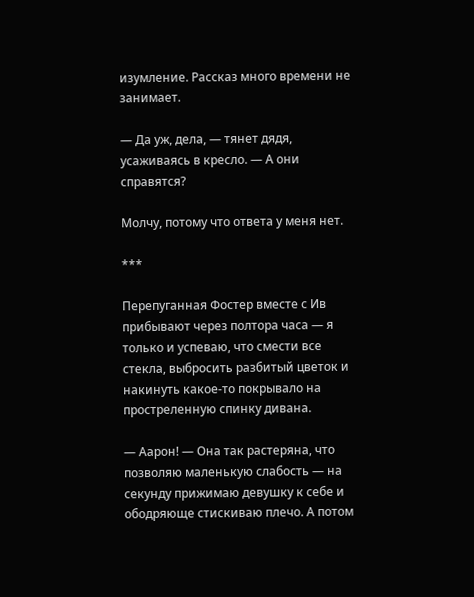изумление. Рассказ много времени не занимает.

— Да уж, дела, — тянет дядя, усаживаясь в кресло. — А они справятся?

Молчу, потому что ответа у меня нет.

***

Перепуганная Фостер вместе с Ив прибывают через полтора часа — я только и успеваю, что смести все стекла, выбросить разбитый цветок и накинуть какое-то покрывало на простреленную спинку дивана.

— Аарон! — Она так растеряна, что позволяю маленькую слабость — на секунду прижимаю девушку к себе и ободряюще стискиваю плечо. А потом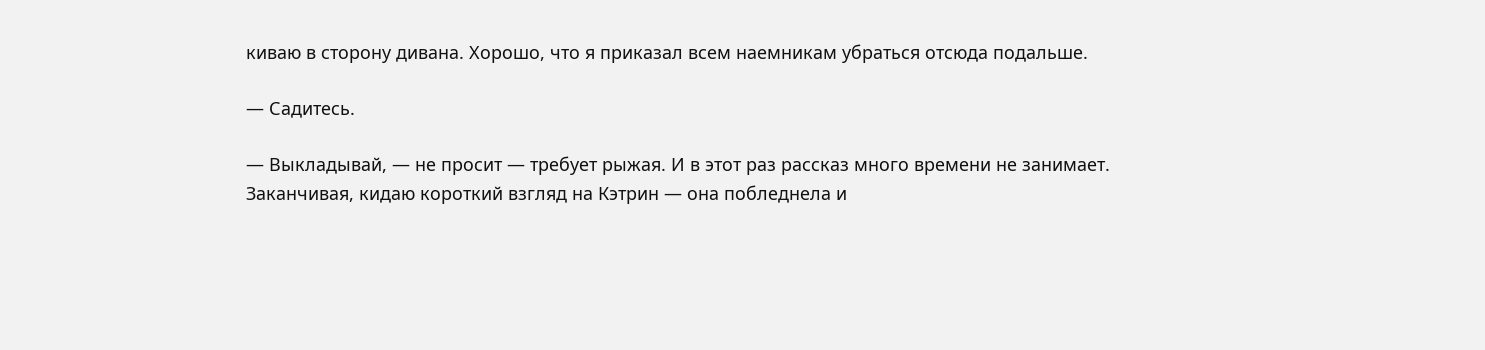киваю в сторону дивана. Хорошо, что я приказал всем наемникам убраться отсюда подальше.

— Садитесь.

— Выкладывай, — не просит — требует рыжая. И в этот раз рассказ много времени не занимает. Заканчивая, кидаю короткий взгляд на Кэтрин — она побледнела и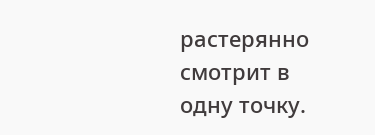растерянно смотрит в одну точку.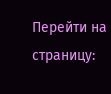Перейти на страницу: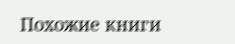Похожие книги